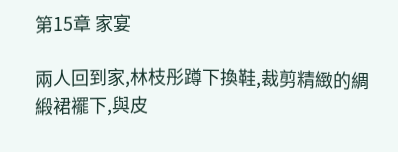第15章 家宴

兩人回到家,林枝彤蹲下換鞋,裁剪精緻的綢緞裙襬下,與皮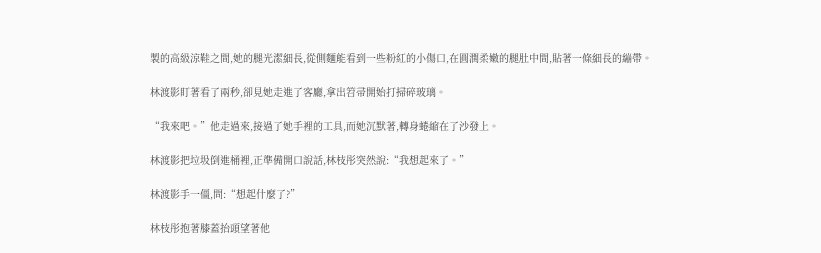製的高級涼鞋之間,她的腿光潔細長,從側麵能看到一些粉紅的小傷口,在圓潤柔嫩的腿肚中間,貼著一條細長的繃帶。

林渡影盯著看了兩秒,卻見她走進了客廳,拿出笤帚開始打掃碎玻璃。

“我來吧。”他走過來,接過了她手裡的工具,而她沉默著,轉身蜷縮在了沙發上。

林渡影把垃圾倒進桶裡,正準備開口說話,林枝彤突然說:“我想起來了。”

林渡影手一僵,問:“想起什麼了?”

林枝彤抱著膝蓋抬頭望著他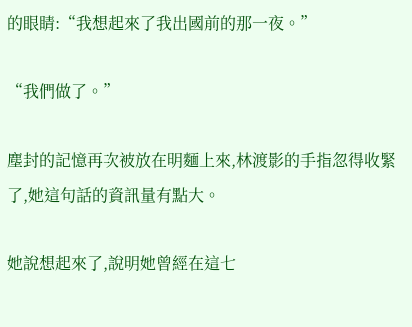的眼睛:“我想起來了我出國前的那一夜。”

“我們做了。”

塵封的記憶再次被放在明麵上來,林渡影的手指忽得收緊了,她這句話的資訊量有點大。

她說想起來了,說明她曾經在這七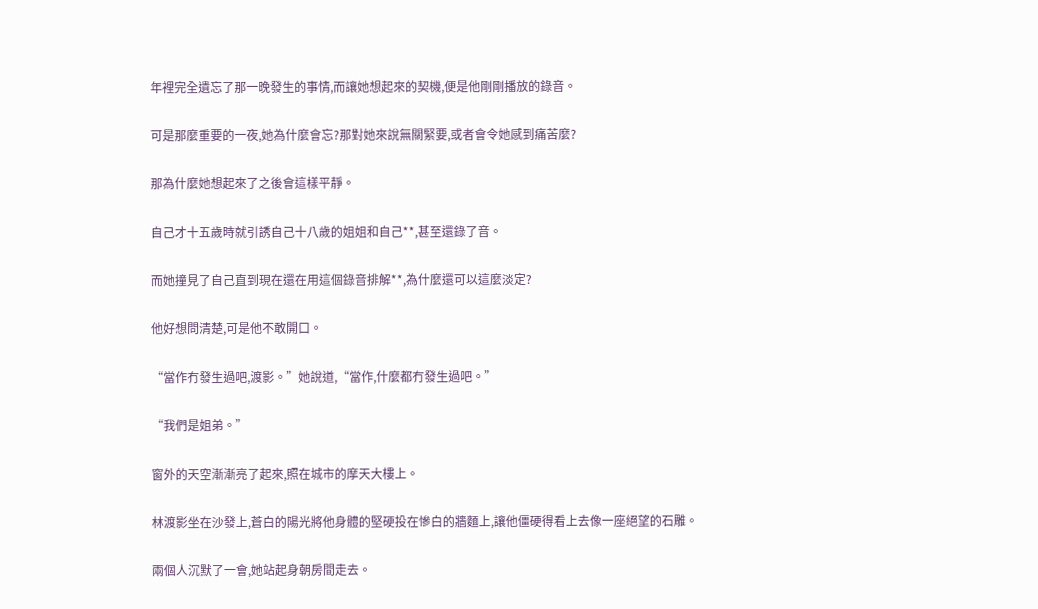年裡完全遺忘了那一晚發生的事情,而讓她想起來的契機,便是他剛剛播放的錄音。

可是那麼重要的一夜,她為什麼會忘?那對她來說無關緊要,或者會令她感到痛苦麼?

那為什麼她想起來了之後會這樣平靜。

自己才十五歲時就引誘自己十八歲的姐姐和自己**,甚至還錄了音。

而她撞見了自己直到現在還在用這個錄音排解**,為什麼還可以這麼淡定?

他好想問清楚,可是他不敢開口。

“當作冇發生過吧,渡影。”她說道,“當作,什麼都冇發生過吧。”

“我們是姐弟。”

窗外的天空漸漸亮了起來,照在城市的摩天大樓上。

林渡影坐在沙發上,蒼白的陽光將他身體的堅硬投在慘白的牆麵上,讓他僵硬得看上去像一座絕望的石雕。

兩個人沉默了一會,她站起身朝房間走去。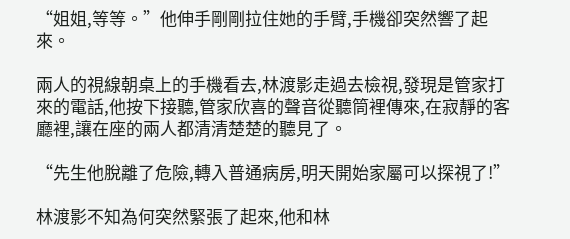“姐姐,等等。”他伸手剛剛拉住她的手臂,手機卻突然響了起來。

兩人的視線朝桌上的手機看去,林渡影走過去檢視,發現是管家打來的電話,他按下接聽,管家欣喜的聲音從聽筒裡傳來,在寂靜的客廳裡,讓在座的兩人都清清楚楚的聽見了。

“先生他脫離了危險,轉入普通病房,明天開始家屬可以探視了!”

林渡影不知為何突然緊張了起來,他和林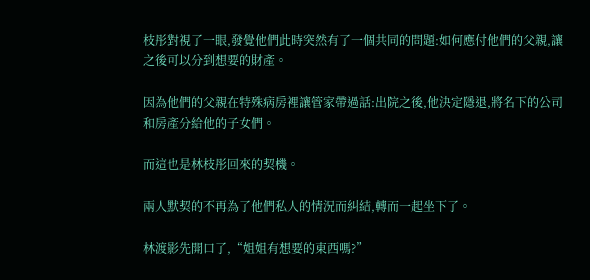枝彤對視了一眼,發覺他們此時突然有了一個共同的問題:如何應付他們的父親,讓之後可以分到想要的財產。

因為他們的父親在特殊病房裡讓管家帶過話:出院之後,他決定隱退,將名下的公司和房產分給他的子女們。

而這也是林枝彤回來的契機。

兩人默契的不再為了他們私人的情況而糾結,轉而一起坐下了。

林渡影先開口了,“姐姐有想要的東西嗎?”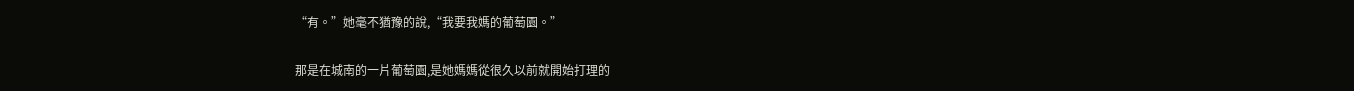“有。”她毫不猶豫的說,“我要我媽的葡萄園。”

那是在城南的一片葡萄園,是她媽媽從很久以前就開始打理的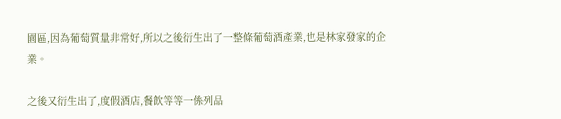園區,因為葡萄質量非常好,所以之後衍生出了一整條葡萄酒產業,也是林家發家的企業。

之後又衍生出了,度假酒店,餐飲等等一係列品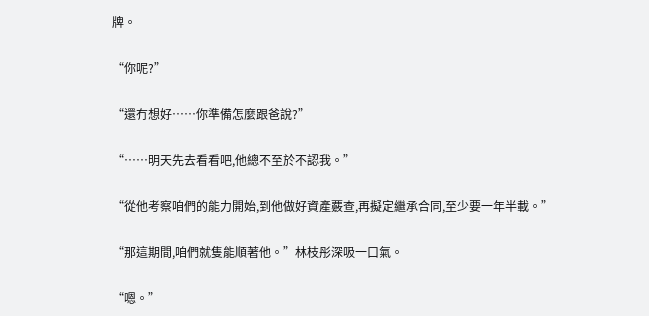牌。

“你呢?”

“還冇想好……你準備怎麼跟爸說?”

“……明天先去看看吧,他總不至於不認我。”

“從他考察咱們的能力開始,到他做好資產覈查,再擬定繼承合同,至少要一年半載。”

“那這期間,咱們就隻能順著他。”林枝彤深吸一口氣。

“嗯。”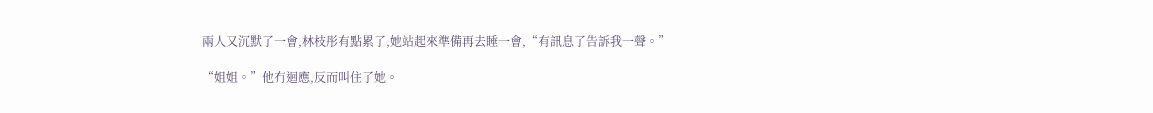兩人又沉默了一會,林枝彤有點累了,她站起來準備再去睡一會,“有訊息了告訴我一聲。”

“姐姐。”他冇迴應,反而叫住了她。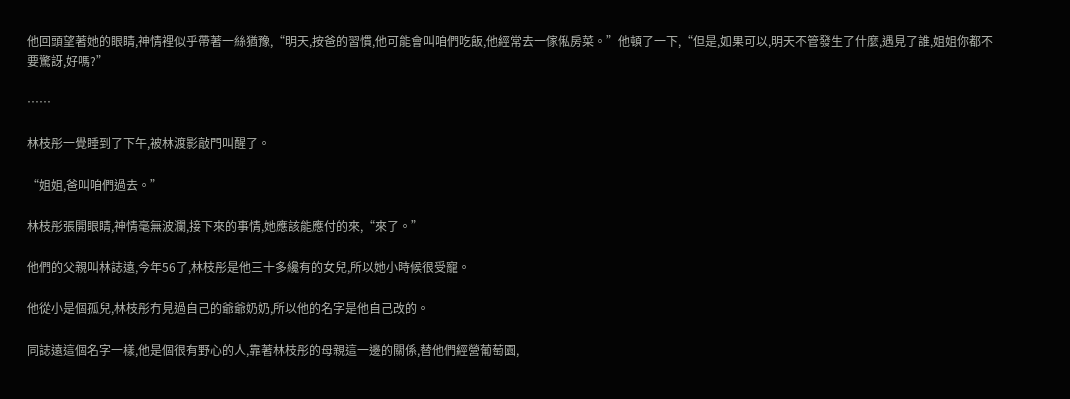他回頭望著她的眼睛,神情裡似乎帶著一絲猶豫,“明天,按爸的習慣,他可能會叫咱們吃飯,他經常去一傢俬房菜。”他頓了一下,“但是,如果可以,明天不管發生了什麼,遇見了誰,姐姐你都不要驚訝,好嗎?”

……

林枝彤一覺睡到了下午,被林渡影敲門叫醒了。

“姐姐,爸叫咱們過去。”

林枝彤張開眼睛,神情毫無波瀾,接下來的事情,她應該能應付的來,“來了。”

他們的父親叫林誌遠,今年56了,林枝彤是他三十多纔有的女兒,所以她小時候很受寵。

他從小是個孤兒,林枝彤冇見過自己的爺爺奶奶,所以他的名字是他自己改的。

同誌遠這個名字一樣,他是個很有野心的人,靠著林枝彤的母親這一邊的關係,替他們經營葡萄園,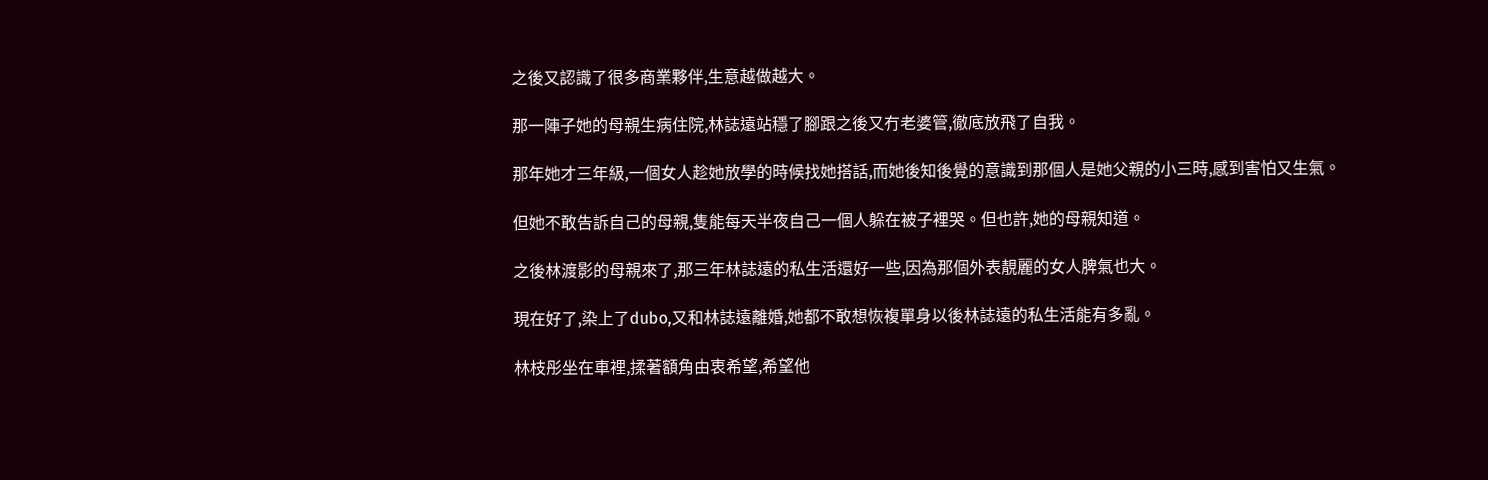之後又認識了很多商業夥伴,生意越做越大。

那一陣子她的母親生病住院,林誌遠站穩了腳跟之後又冇老婆管,徹底放飛了自我。

那年她才三年級,一個女人趁她放學的時候找她搭話,而她後知後覺的意識到那個人是她父親的小三時,感到害怕又生氣。

但她不敢告訴自己的母親,隻能每天半夜自己一個人躲在被子裡哭。但也許,她的母親知道。

之後林渡影的母親來了,那三年林誌遠的私生活還好一些,因為那個外表靚麗的女人脾氣也大。

現在好了,染上了dubo,又和林誌遠離婚,她都不敢想恢複單身以後林誌遠的私生活能有多亂。

林枝彤坐在車裡,揉著額角由衷希望,希望他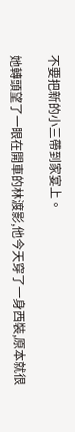不要把新的小三帶到家宴上。

她轉頭望了一眼在開車的林渡影,他今天穿了一身西裝,原本就很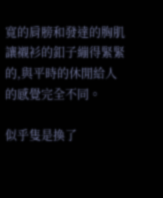寬的肩膀和發達的胸肌讓襯衫的釦子繃得緊緊的,與平時的休閒給人的感覺完全不同。

似乎隻是換了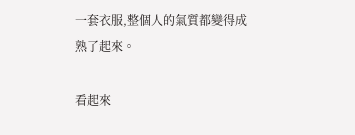一套衣服,整個人的氣質都變得成熟了起來。

看起來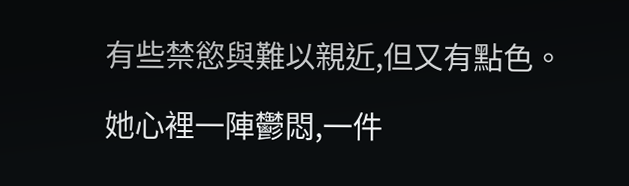有些禁慾與難以親近,但又有點色。

她心裡一陣鬱悶,一件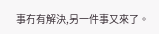事冇有解決,另一件事又來了。